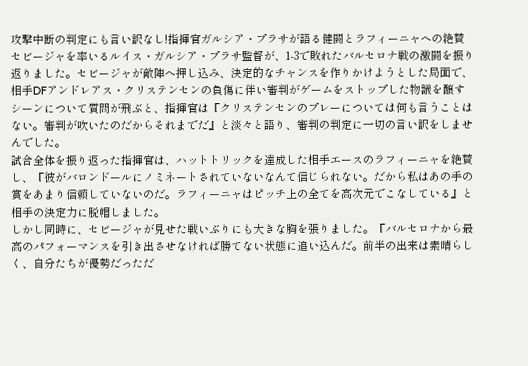攻撃中断の判定にも言い訳なし!指揮官ガルシア・プラサが語る健闘とラフィーニャへの絶賛
セビージャを率いるルイス・ガルシア・プラサ監督が、1-3で敗れたバルセロナ戦の激闘を振り返りました。セビージャが敵陣へ押し込み、決定的なチャンスを作りかけようとした局面で、相手DFアンドレアス・クリステンセンの負傷に伴い審判がゲームをストップした物議を醸すシーンについて質問が飛ぶと、指揮官は『クリステンセンのプレーについては何も言うことはない。審判が吹いたのだからそれまでだ』と淡々と語り、審判の判定に一切の言い訳をしませんでした。
試合全体を振り返った指揮官は、ハットトリックを達成した相手エースのラフィーニャを絶賛し、『彼がバロンドールにノミネートされていないなんて信じられない。だから私はあの手の賞をあまり信頼していないのだ。ラフィーニャはピッチ上の全てを高次元でこなしている』と相手の決定力に脱帽しました。
しかし同時に、セビージャが見せた戦いぶりにも大きな胸を張りました。『バルセロナから最高のパフォーマンスを引き出させなければ勝てない状態に追い込んだ。前半の出来は素晴らしく、自分たちが優勢だっただ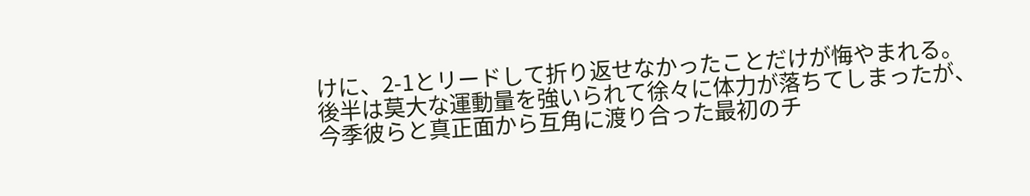けに、2-1とリードして折り返せなかったことだけが悔やまれる。後半は莫大な運動量を強いられて徐々に体力が落ちてしまったが、今季彼らと真正面から互角に渡り合った最初のチ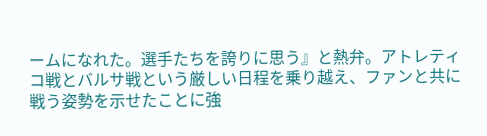ームになれた。選手たちを誇りに思う』と熱弁。アトレティコ戦とバルサ戦という厳しい日程を乗り越え、ファンと共に戦う姿勢を示せたことに強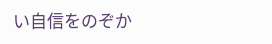い自信をのぞか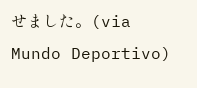せました。(via Mundo Deportivo)